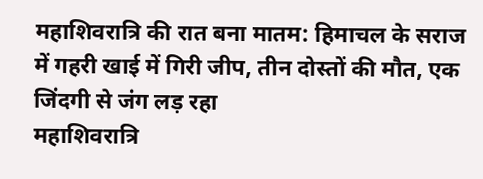महाशिवरात्रि की रात बना मातम: हिमाचल के सराज में गहरी खाई में गिरी जीप, तीन दोस्तों की मौत, एक जिंदगी से जंग लड़ रहा
महाशिवरात्रि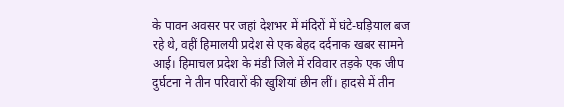के पावन अवसर पर जहां देशभर में मंदिरों में घंटे-घड़ियाल बज रहे थे, वहीं हिमालयी प्रदेश से एक बेहद दर्दनाक खबर सामने आई। हिमाचल प्रदेश के मंडी जिले में रविवार तड़के एक जीप दुर्घटना ने तीन परिवारों की खुशियां छीन लीं। हादसे में तीन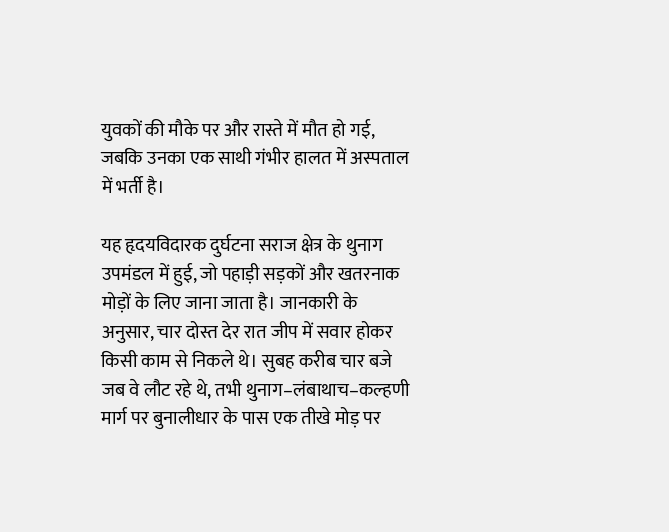युवकों की मौके पर और रास्ते में मौत हो गई, जबकि उनका एक साथी गंभीर हालत में अस्पताल में भर्ती है।

यह हृदयविदारक दुर्घटना सराज क्षेत्र के थुनाग उपमंडल में हुई, जो पहाड़ी सड़कों और खतरनाक मोड़ों के लिए जाना जाता है। जानकारी के अनुसार, चार दोस्त देर रात जीप में सवार होकर किसी काम से निकले थे। सुबह करीब चार बजे जब वे लौट रहे थे, तभी थुनाग–लंबाथाच–कल्हणी मार्ग पर बुनालीधार के पास एक तीखे मोड़ पर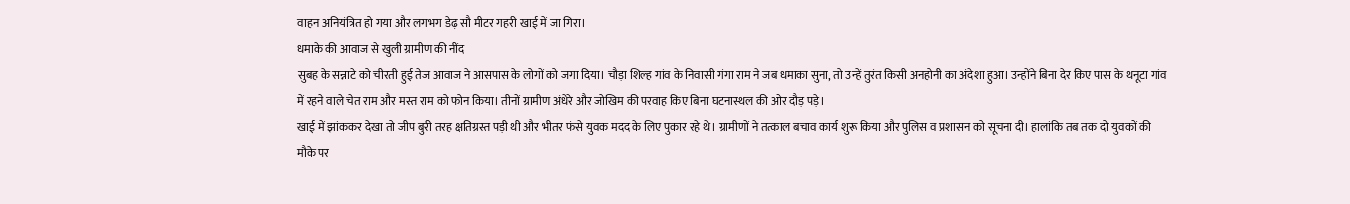वाहन अनियंत्रित हो गया और लगभग डेढ़ सौ मीटर गहरी खाई में जा गिरा।
धमाके की आवाज से खुली ग्रामीण की नींद
सुबह के सन्नाटे को चीरती हुई तेज आवाज ने आसपास के लोगों को जगा दिया। चौड़ा शिल्ह गांव के निवासी गंगा राम ने जब धमाका सुना, तो उन्हें तुरंत किसी अनहोनी का अंदेशा हुआ। उन्होंने बिना देर किए पास के थनूटा गांव में रहने वाले चेत राम और मस्त राम को फोन किया। तीनों ग्रामीण अंधेरे और जोखिम की परवाह किए बिना घटनास्थल की ओर दौड़ पड़े।
खाई में झांककर देखा तो जीप बुरी तरह क्षतिग्रस्त पड़ी थी और भीतर फंसे युवक मदद के लिए पुकार रहे थे। ग्रामीणों ने तत्काल बचाव कार्य शुरू किया और पुलिस व प्रशासन को सूचना दी। हालांकि तब तक दो युवकों की मौके पर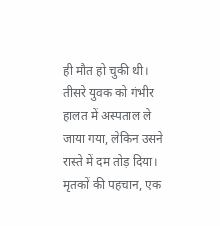ही मौत हो चुकी थी। तीसरे युवक को गंभीर हालत में अस्पताल ले जाया गया, लेकिन उसने रास्ते में दम तोड़ दिया।
मृतकों की पहचान, एक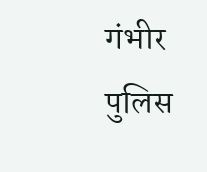गंभीर
पुलिस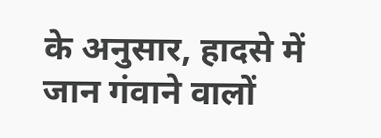के अनुसार, हादसे में जान गंवाने वालों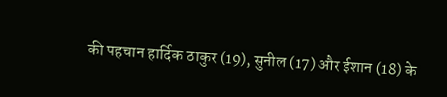की पहचान हार्दिक ठाकुर (19), सुनील (17) और ईशान (18) के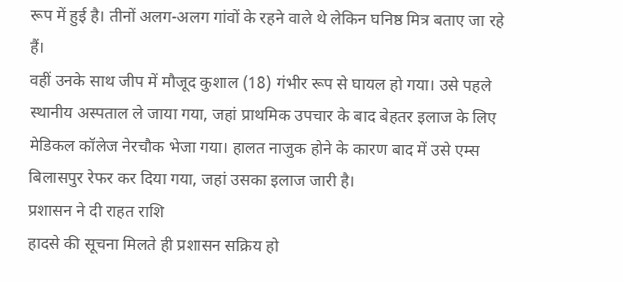रूप में हुई है। तीनों अलग-अलग गांवों के रहने वाले थे लेकिन घनिष्ठ मित्र बताए जा रहे हैं।
वहीं उनके साथ जीप में मौजूद कुशाल (18) गंभीर रूप से घायल हो गया। उसे पहले स्थानीय अस्पताल ले जाया गया, जहां प्राथमिक उपचार के बाद बेहतर इलाज के लिए मेडिकल कॉलेज नेरचौक भेजा गया। हालत नाजुक होने के कारण बाद में उसे एम्स बिलासपुर रेफर कर दिया गया, जहां उसका इलाज जारी है।
प्रशासन ने दी राहत राशि
हादसे की सूचना मिलते ही प्रशासन सक्रिय हो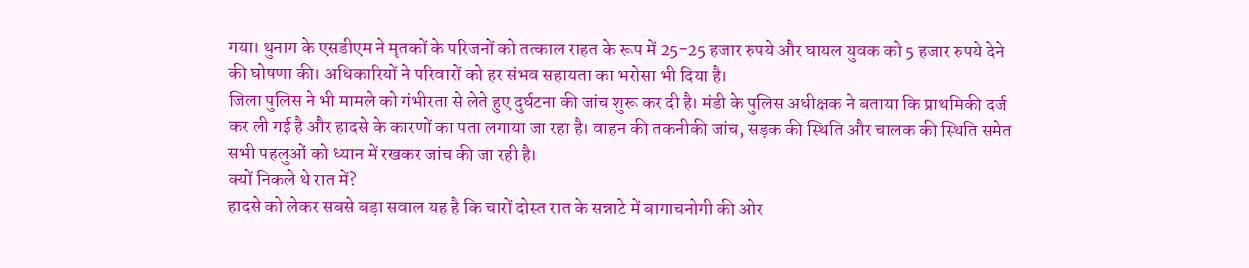गया। थुनाग के एसडीएम ने मृतकों के परिजनों को तत्काल राहत के रूप में 25-25 हजार रुपये और घायल युवक को 5 हजार रुपये देने की घोषणा की। अधिकारियों ने परिवारों को हर संभव सहायता का भरोसा भी दिया है।
जिला पुलिस ने भी मामले को गंभीरता से लेते हुए दुर्घटना की जांच शुरू कर दी है। मंडी के पुलिस अधीक्षक ने बताया कि प्राथमिकी दर्ज कर ली गई है और हादसे के कारणों का पता लगाया जा रहा है। वाहन की तकनीकी जांच, सड़क की स्थिति और चालक की स्थिति समेत सभी पहलुओं को ध्यान में रखकर जांच की जा रही है।
क्यों निकले थे रात में?
हादसे को लेकर सबसे बड़ा सवाल यह है कि चारों दोस्त रात के सन्नाटे में बागाचनोगी की ओर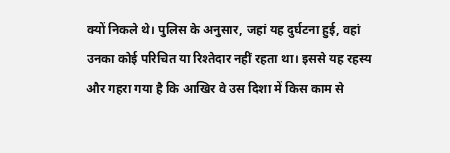क्यों निकले थे। पुलिस के अनुसार, जहां यह दुर्घटना हुई, वहां उनका कोई परिचित या रिश्तेदार नहीं रहता था। इससे यह रहस्य और गहरा गया है कि आखिर वे उस दिशा में किस काम से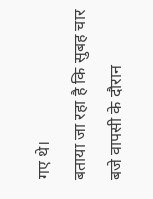गए थे।
बताया जा रहा है कि सुबह चार बजे वापसी के दौरान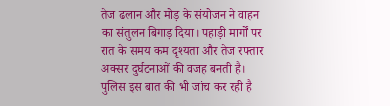तेज ढलान और मोड़ के संयोजन ने वाहन का संतुलन बिगाड़ दिया। पहाड़ी मार्गों पर रात के समय कम दृश्यता और तेज रफ्तार अक्सर दुर्घटनाओं की वजह बनती है। पुलिस इस बात की भी जांच कर रही है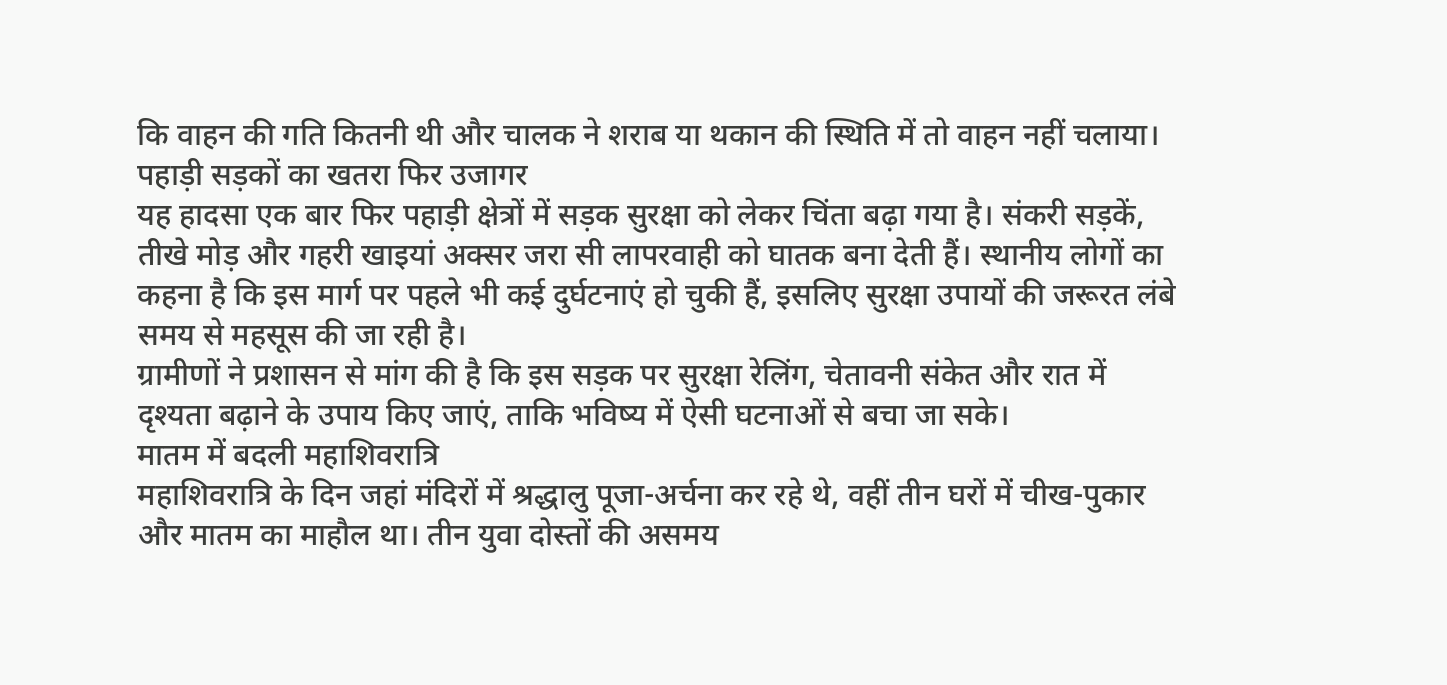कि वाहन की गति कितनी थी और चालक ने शराब या थकान की स्थिति में तो वाहन नहीं चलाया।
पहाड़ी सड़कों का खतरा फिर उजागर
यह हादसा एक बार फिर पहाड़ी क्षेत्रों में सड़क सुरक्षा को लेकर चिंता बढ़ा गया है। संकरी सड़कें, तीखे मोड़ और गहरी खाइयां अक्सर जरा सी लापरवाही को घातक बना देती हैं। स्थानीय लोगों का कहना है कि इस मार्ग पर पहले भी कई दुर्घटनाएं हो चुकी हैं, इसलिए सुरक्षा उपायों की जरूरत लंबे समय से महसूस की जा रही है।
ग्रामीणों ने प्रशासन से मांग की है कि इस सड़क पर सुरक्षा रेलिंग, चेतावनी संकेत और रात में दृश्यता बढ़ाने के उपाय किए जाएं, ताकि भविष्य में ऐसी घटनाओं से बचा जा सके।
मातम में बदली महाशिवरात्रि
महाशिवरात्रि के दिन जहां मंदिरों में श्रद्धालु पूजा-अर्चना कर रहे थे, वहीं तीन घरों में चीख-पुकार और मातम का माहौल था। तीन युवा दोस्तों की असमय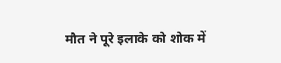मौत ने पूरे इलाके को शोक में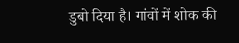डुबो दिया है। गांवों में शोक की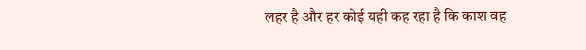लहर है और हर कोई यही कह रहा है कि काश वह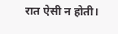रात ऐसी न होती।